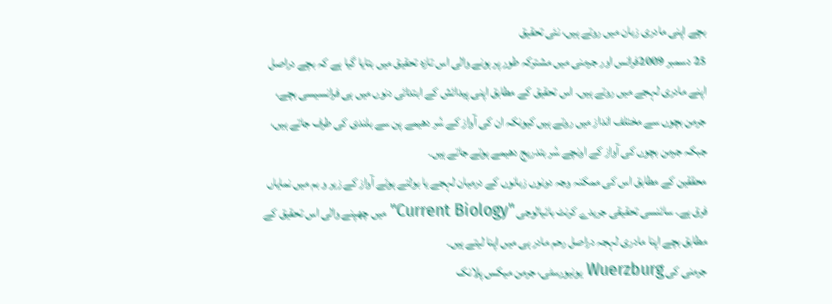بچے اپنی مادری زبان میں روتے ہیں، نئی تحقیق
25 دسمبر 2009فرانس اور جرمنی میں مشترکہ طور پر ہونے والی اس تازہ تحقیق میں بتایا گیا ہے کہ بچے دراصل اپنے مادری لہجے میں روتے ہیں۔ اس تحقیق کے مطابق اپنی پیدائش کے ابتدائی دنوں میں ہی فرانسیسی بچے، جرمن بچوں سے مختلف انداز میں روتے ہیں کیونکہ ان کی آواز کے سُر دھیمے پن سے بلندی کی طرف جاتے ہیں، جبکہ جرمن بچوں کی آواز کے اونچے سُر بتدریج دھیمے ہوتے جاتے ہیں۔
محققین کے مطابق اس کی ممکنہ وجہ دونوں زبانوں کے درمیان لہجے یا بولتے ہوئے آواز کے زیر و بم میں نمایاں فرق ہے۔ سائنسی تحقیقی جریدے کرنٹ بائیالوجی "Current Biology" میں چھپنے والی اس تحقیق کے مطابق بچے اپنا مادری لہجہ دراصل رحم مادر ہی میں اپنا لیتے ہیں۔
جرمنی کی Wuerzburg یونیورسٹی، جرمن میکس پلانک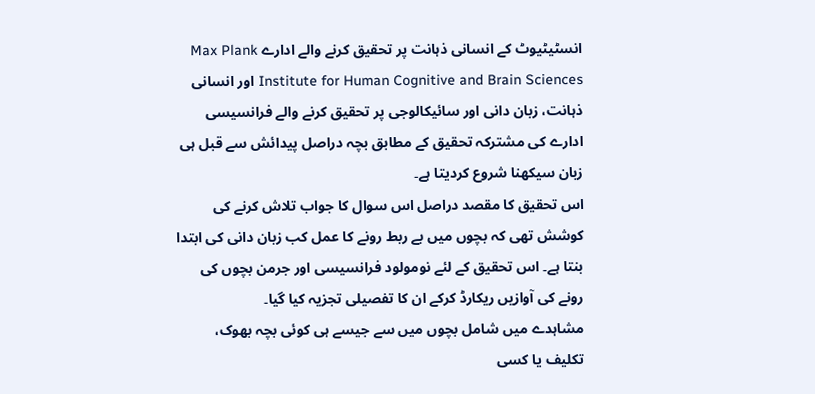انسٹیٹیوٹ کے انسانی ذہانت پر تحقیق کرنے والے ادارے Max Plank Institute for Human Cognitive and Brain Sciences اور انسانی ذہانت، زبان دانی اور سائیکالوجی پر تحقیق کرنے والے فرانسیسی ادارے کی مشترکہ تحقیق کے مطابق بچہ دراصل پیدائش سے قبل ہی زبان سیکھنا شروع کردیتا ہے۔
اس تحقیق کا مقصد دراصل اس سوال کا جواب تلاش کرنے کی کوشش تھی کہ بچوں میں بے ربط رونے کا عمل کب زبان دانی کی ابتدا بنتا ہے۔ اس تحقیق کے لئے نومولود فرانسیسی اور جرمن بچوں کی رونے کی آوازیں ریکارڈ کرکے ان کا تفصیلی تجزیہ کیا گیا۔
مشاہدے میں شامل بچوں میں سے جیسے ہی کوئی بچہ بھوک، تکلیف یا کسی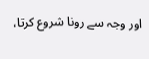اور وجہ سے رونا شروع کرتا،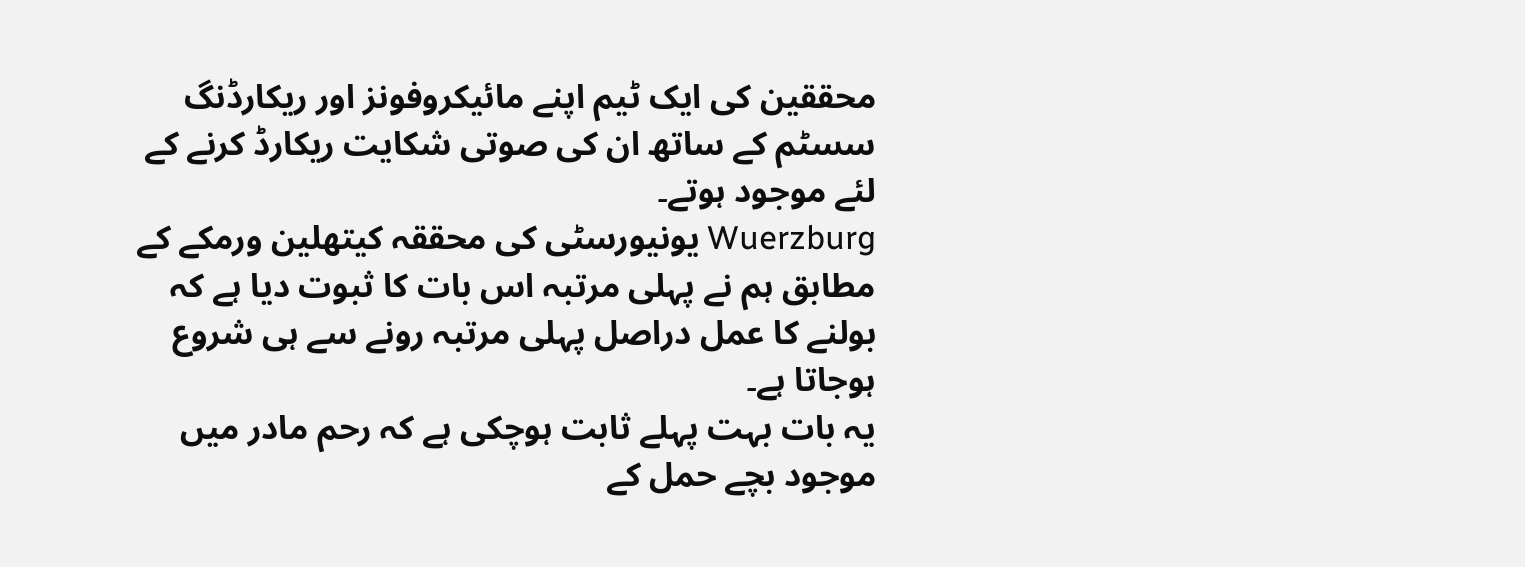محققین کی ایک ٹیم اپنے مائیکروفونز اور ریکارڈنگ سسٹم کے ساتھ ان کی صوتی شکایت ریکارڈ کرنے کے لئے موجود ہوتے۔
Wuerzburg یونیورسٹی کی محققہ کیتھلین ورمکے کے مطابق ہم نے پہلی مرتبہ اس بات کا ثبوت دیا ہے کہ بولنے کا عمل دراصل پہلی مرتبہ رونے سے ہی شروع ہوجاتا ہے۔
یہ بات بہت پہلے ثابت ہوچکی ہے کہ رحم مادر میں موجود بچے حمل کے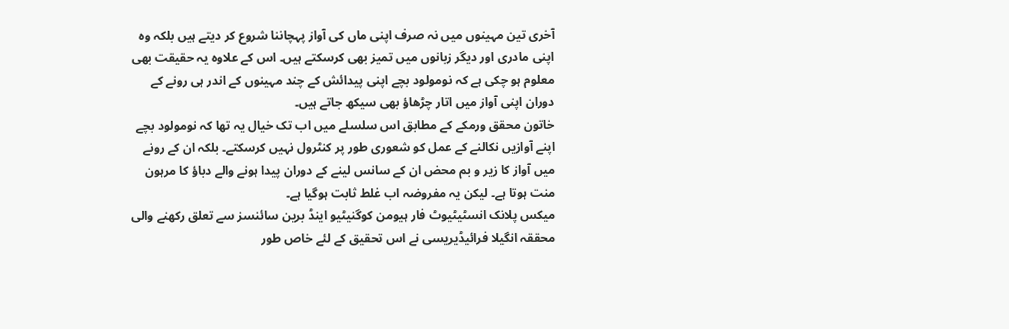آخری تین مہینوں میں نہ صرف اپنی ماں کی آواز پہچاننا شروع کر دیتے ہیں بلکہ وہ اپنی مادری اور دیگر زبانوں میں تمیز بھی کرسکتے ہیں۔ اس کے علاوہ یہ حقیقت بھی معلوم ہو چکی ہے کہ نومولود بچے اپنی پیدائش کے چند مہینوں کے اندر ہی رونے کے دوران اپنی آواز میں اتار چڑھاؤ بھی سیکھ جاتے ہیں۔
خاتون محقق ورمکے کے مطابق اس سلسلے میں اب تک خیال یہ تھا کہ نومولود بچے اپنے آوازیں نکالنے کے عمل کو شعوری طور پر کنٹرول نہیں کرسکتے۔ بلکہ ان کے رونے میں آواز کا زیر و بم محض ان کے سانس لینے کے دوران پیدا ہونے والے دباؤ کا مرہون منت ہوتا ہے۔ لیکن یہ مفروضہ اب غلط ثابت ہوگیا ہے۔
میکس پلانک انسٹیٹیوٹ فار ہیومن کوگنیٹیو اینڈ برین سائنسز سے تعلق رکھنے والی محققہ انگیلا فرائیڈیریسی نے اس تحقیق کے لئے خاص طور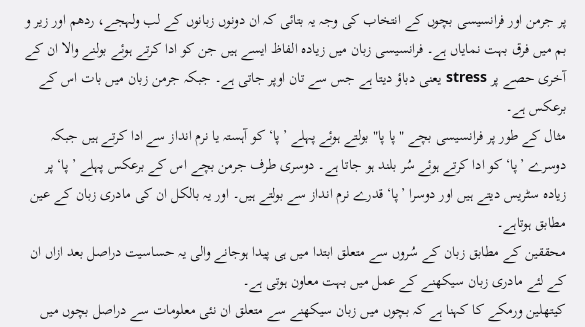پر جرمن اور فرانسیسی بچوں کے انتخاب کی وجہ یہ بتائی کہ ان دونوں زبانوں کے لب ولہجے، ردھم اور زیر و بم میں فرق بہت نمایاں ہے۔ فرانسیسی زبان میں زیادہ الفاظ ایسے ہیں جن کو ادا کرتے ہوئے بولنے والا ان کے آخری حصے پر stress یعنی دباؤ دیتا ہے جس سے تان اوپر جاتی ہے۔ جبکہ جرمن زبان میں بات اس کے برعکس ہے۔
مثال کے طور پر فرانسیسی بچے "پا پا" بولتے ہوئے پہلے ’پا‘ کو آہستہ یا نرم انداز سے ادا کرتے ہیں جبکہ دوسرے ’پا‘ کو ادا کرتے ہوئے سُر بلند ہو جاتا ہے۔ دوسری طرف جرمن بچے اس کے برعکس پہلے ’پا‘ پر زیادہ سٹریس دیتے ہیں اور دوسرا ’پا‘ قدرے نرم انداز سے بولتے ہیں۔ اور یہ بالکل ان کی مادری زبان کے عین مطابق ہوتاہے۔
محققین کے مطابق زبان کے سُروں سے متعلق ابتدا میں ہی پیدا ہوجانے والی یہ حساسیت دراصل بعد ازاں ان کے لئے مادری زبان سیکھنے کے عمل میں بہت معاون ہوتی ہے۔
کیتھلین ورمکے کا کہنا ہے کہ بچوں میں زبان سیکھنے سے متعلق ان نئی معلومات سے دراصل بچوں میں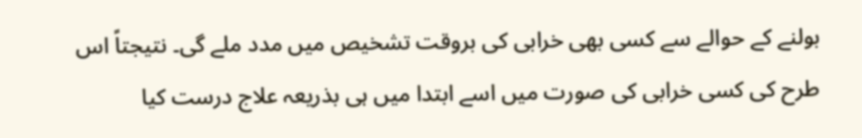بولنے کے حوالے سے کسی بھی خرابی کی بروقت تشخیص میں مدد ملے گی۔ نتیجتاً اس طرح کی کسی خرابی کی صورت میں اسے ابتدا میں ہی بذریعہ علاج درست کیا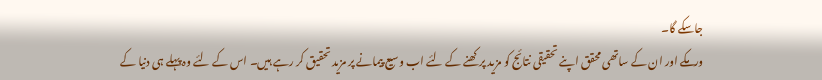جاسکے گا۔
ورمکے اور ان کے ساتھی محقق اپنے تحقیقی نتائج کو مزید پرکھنے کے لئے اب وسیع پیمانے پر مزید تحقیق کر رہے ہیں۔ اس کے لئے وہ پہلے ہی دنیا کے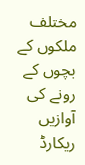مختلف ملکوں کے بچوں کے رونے کی آوازیں ریکارڈ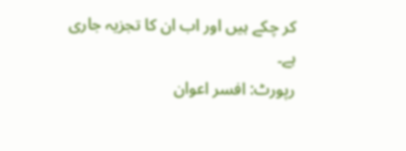کر چکے ہیں اور اب ان کا تجزیہ جاری ہے۔
رپورٹ: افسر اعوان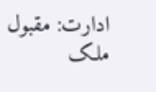ادارت: مقبول ملک